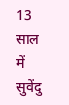13 साल में सुवेंदु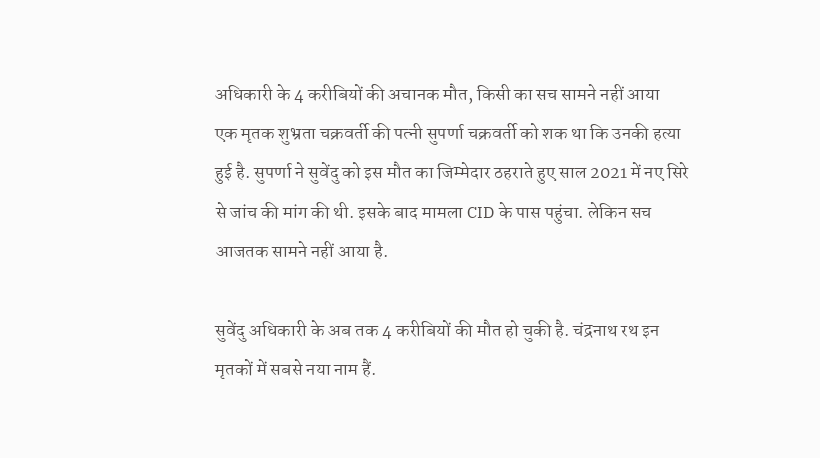अधिकारी के 4 करीबियों की अचानक मौत, किसी का सच सामने नहीं आया
एक मृतक शुभ्रता चक्रवर्ती की पत्नी सुपर्णा चक्रवर्ती को शक था कि उनकी हत्या हुई है. सुपर्णा ने सुवेंदु को इस मौत का जिम्मेदार ठहराते हुए साल 2021 में नए सिरे से जांच की मांग की थी. इसके बाद मामला CID के पास पहुंचा. लेकिन सच आजतक सामने नहीं आया है.

सुवेंदु अधिकारी के अब तक 4 करीबियों की मौत हो चुकी है. चंद्रनाथ रथ इन मृतकों में सबसे नया नाम हैं.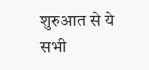शुरुआत से ये सभी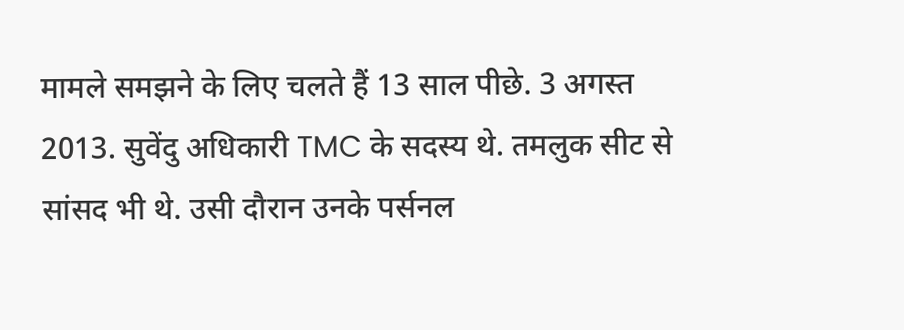मामले समझने के लिए चलते हैं 13 साल पीछे. 3 अगस्त 2013. सुवेंदु अधिकारी TMC के सदस्य थे. तमलुक सीट से सांसद भी थे. उसी दौरान उनके पर्सनल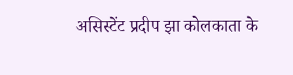असिस्टेंट प्रदीप झा कोलकाता के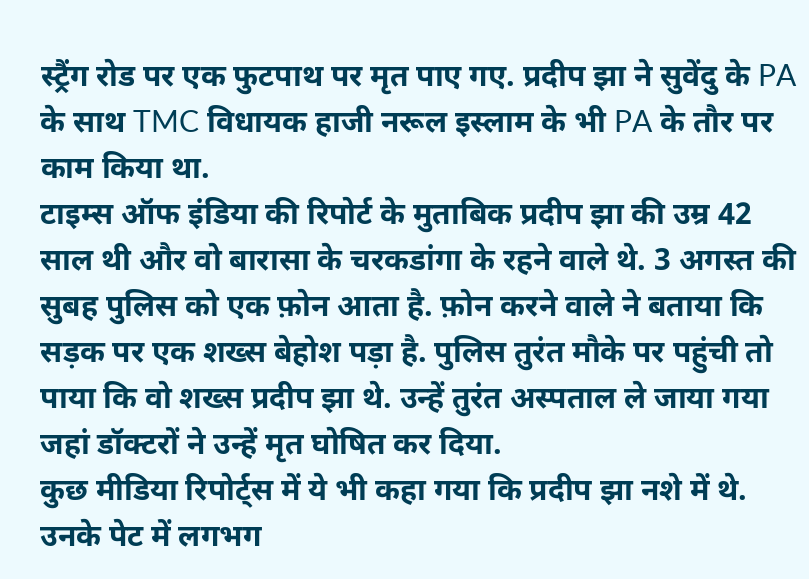स्ट्रैंग रोड पर एक फुटपाथ पर मृत पाए गए. प्रदीप झा ने सुवेंदु के PA के साथ TMC विधायक हाजी नरूल इस्लाम के भी PA के तौर पर काम किया था.
टाइम्स ऑफ इंडिया की रिपोर्ट के मुताबिक प्रदीप झा की उम्र 42 साल थी और वो बारासा के चरकडांगा के रहने वाले थे. 3 अगस्त की सुबह पुलिस को एक फ़ोन आता है. फ़ोन करने वाले ने बताया कि सड़क पर एक शख्स बेहोश पड़ा है. पुलिस तुरंत मौके पर पहुंची तो पाया कि वो शख्स प्रदीप झा थे. उन्हें तुरंत अस्पताल ले जाया गया जहां डॉक्टरों ने उन्हें मृत घोषित कर दिया.
कुछ मीडिया रिपोर्ट्स में ये भी कहा गया कि प्रदीप झा नशे में थे. उनके पेट में लगभग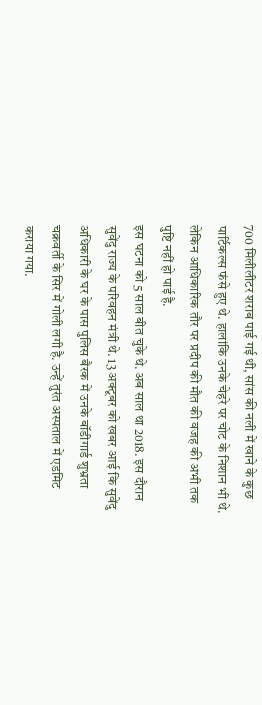700 मिलीलीटर शराब पाई गई थी, सांस की नली में खाने के कुछ पार्टिकल्स फंसे हुए थे. हालांकि उनके चेहरे पर चोट के निशान भी थे. लेकिन आधिकारिक तौर पर प्रदीप की मौत की वजह की अभी तक पुष्टि नहीं हो पाई है.
इस घटना को 5 साल बीत चुके थे. अब साल था 2018. इस दौरान सुवेंदु राज्य के परिवहन मंत्री थे. 13 अक्टूबर को खबर आई कि सुवेंदु अधिकारी के घर के पास पुलिस बैरक में उनके बॉडीगार्ड शुभ्रता चक्रवर्ती के सिर में गोली लगी है. उन्हें तुरंत अस्पताल में एडमिट कराया गया.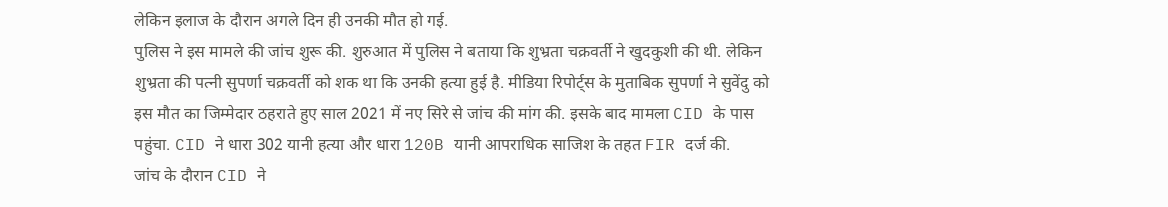लेकिन इलाज के दौरान अगले दिन ही उनकी मौत हो गई.
पुलिस ने इस मामले की जांच शुरू की. शुरुआत में पुलिस ने बताया कि शुभ्रता चक्रवर्ती ने खुदकुशी की थी. लेकिन शुभ्रता की पत्नी सुपर्णा चक्रवर्ती को शक था कि उनकी हत्या हुई है. मीडिया रिपोर्ट्स के मुताबिक सुपर्णा ने सुवेंदु को इस मौत का जिम्मेदार ठहराते हुए साल 2021 में नए सिरे से जांच की मांग की. इसके बाद मामला CID के पास पहुंचा. CID ने धारा 302 यानी हत्या और धारा 120B यानी आपराधिक साजिश के तहत FIR दर्ज की.
जांच के दौरान CID ने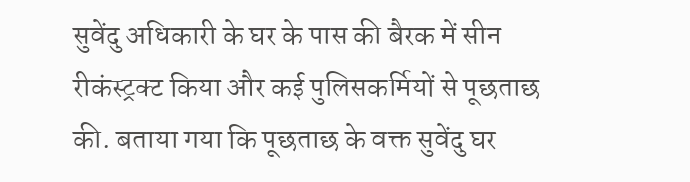सुवेंदु अधिकारी के घर के पास की बैरक में सीन रीकंस्ट्रक्ट किया और कई पुलिसकर्मियों से पूछताछ की. बताया गया कि पूछताछ के वक्त सुवेंदु घर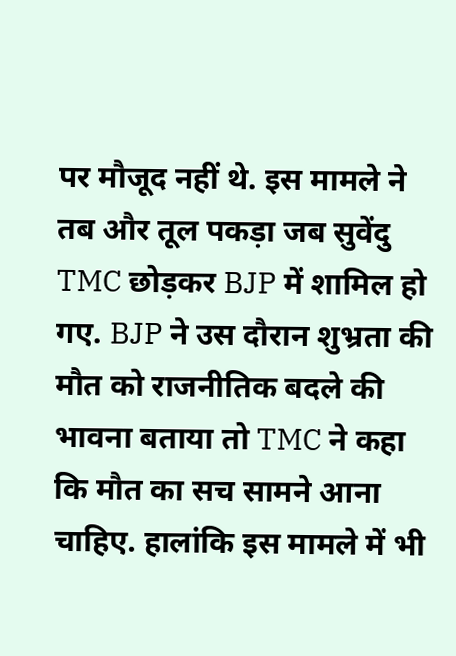पर मौजूद नहीं थे. इस मामले ने तब और तूल पकड़ा जब सुवेंदु TMC छोड़कर BJP में शामिल हो गए. BJP ने उस दौरान शुभ्रता की मौत को राजनीतिक बदले की भावना बताया तो TMC ने कहा कि मौत का सच सामने आना चाहिए. हालांकि इस मामले में भी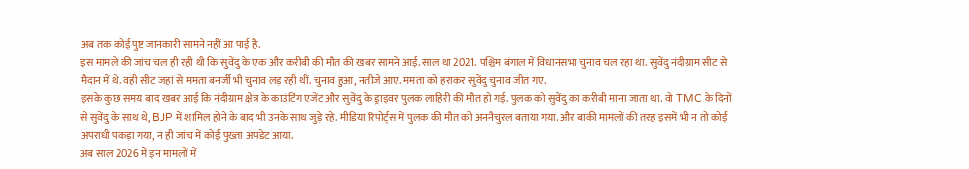अब तक कोई पुष्ट जानकारी सामने नहीं आ पाई है.
इस मामले की जांच चल ही रही थी कि सुवेंदु के एक और करीबी की मौत की खबर सामने आई. साल था 2021. पश्चिम बंगाल में विधानसभा चुनाव चल रहा था. सुवेंदु नंदीग्राम सीट से मैदान में थे. वही सीट जहां से ममता बनर्जी भी चुनाव लड़ रही थीं. चुनाव हुआ, नतीजे आए. ममता को हराकर सुवेंदु चुनाव जीत गए.
इसके कुछ समय बाद खबर आई कि नंदीग्राम क्षेत्र के काउंटिंग एजेंट और सुवेंदु के ड्राइवर पुलक लाहिरी की मौत हो गई. पुलक को सुवेंदु का करीबी माना जाता था. वो TMC के दिनों से सुवेंदु के साथ थे, BJP में शामिल होने के बाद भी उनके साथ जुड़े रहे. मीडिया रिपोर्ट्स में पुलक की मौत को अननैचुरल बताया गया. और बाकी मामलों की तरह इसमें भी न तो कोई अपराधी पकड़ा गया, न ही जांच में कोई पुख्ता अपडेट आया.
अब साल 2026 में इन मामलों में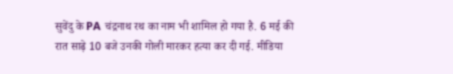सुवेंदु के PA चंद्रनाथ रथ का नाम भी शामिल हो गया है. 6 मई की रात साढ़े 10 बजे उनकी गोली मारकर हत्या कर दी गई. मीडिया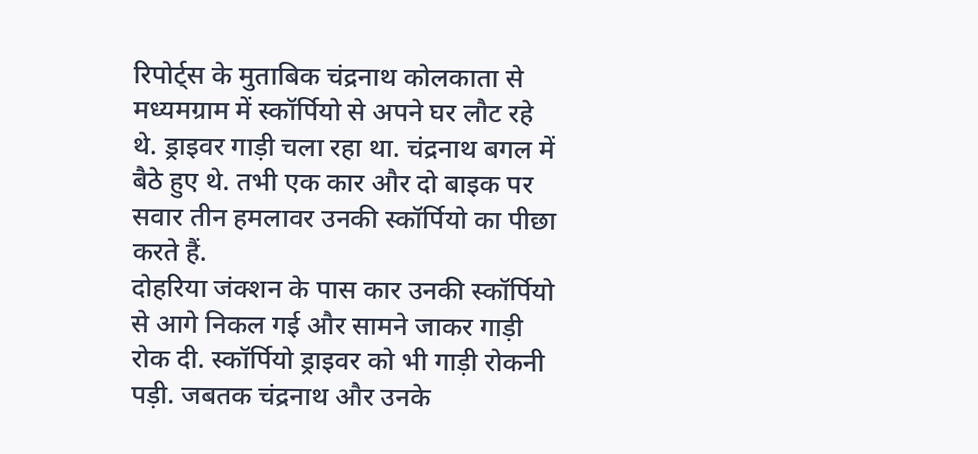रिपोर्ट्स के मुताबिक चंद्रनाथ कोलकाता से मध्यमग्राम में स्कॉर्पियो से अपने घर लौट रहे थे. ड्राइवर गाड़ी चला रहा था. चंद्रनाथ बगल में बैठे हुए थे. तभी एक कार और दो बाइक पर सवार तीन हमलावर उनकी स्कॉर्पियो का पीछा करते हैं.
दोहरिया जंक्शन के पास कार उनकी स्कॉर्पियो से आगे निकल गई और सामने जाकर गाड़ी रोक दी. स्कॉर्पियो ड्राइवर को भी गाड़ी रोकनी पड़ी. जबतक चंद्रनाथ और उनके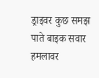ड्राइवर कुछ समझ पाते बाइक सवार हमलावर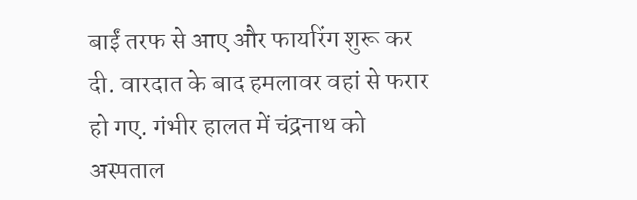बाईं तरफ से आए और फायरिंग शुरू कर दी. वारदात के बाद हमलावर वहां से फरार हो गए. गंभीर हालत में चंद्रनाथ को अस्पताल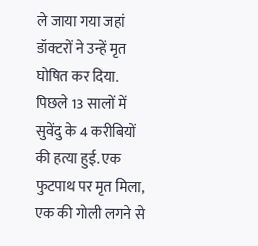ले जाया गया जहां डॉक्टरों ने उन्हें मृत घोषित कर दिया.
पिछले 13 सालों में सुवेंदु के 4 करीबियों की हत्या हुई. एक फुटपाथ पर मृत मिला, एक की गोली लगने से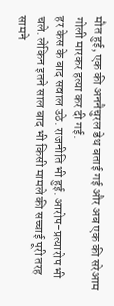मौत हुई, एक की अननैचुरल डेथ बताई गई और अब एक की सरेआम गोली मारकर हत्या कर दी गई.
हर केस के बाद सवाल उठे. राजनीति भी हुई. आरोप-प्रत्यारोप भी चले. लेकिन इतने साल बाद भी किसी मामले की सच्चाई पूरी तरह सामने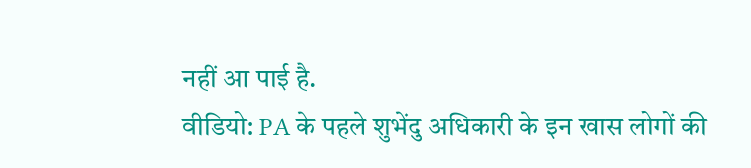नहीं आ पाई है.
वीडियो: PA के पहले शुभेंदु अधिकारी के इन खास लोगों की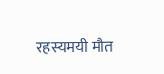रहस्यमयी मौत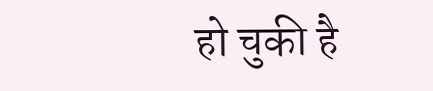हो चुकी है